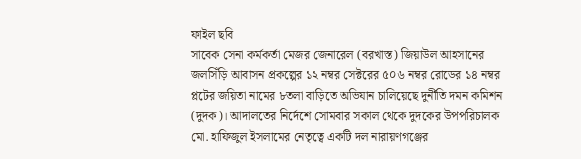ফাইল ছবি
সাবেক সেনা কর্মকর্তা মেজর জেনারেল (বরখাস্ত) জিয়াউল আহসানের জলসিঁড়ি আবাসন প্রকল্পের ১২ নম্বর সেক্টরের ৫০৬ নম্বর রোডের ১৪ নম্বর প্লটের জয়িতা নামের ৮তলা বাড়িতে অভিযান চালিয়েছে দুর্নীতি দমন কমিশন (দুদক)। আদালতের নির্দেশে সোমবার সকাল থেকে দুদকের উপপরিচালক মো. হাফিজুল ইসলামের নেতৃত্বে একটি দল নারায়ণগঞ্জের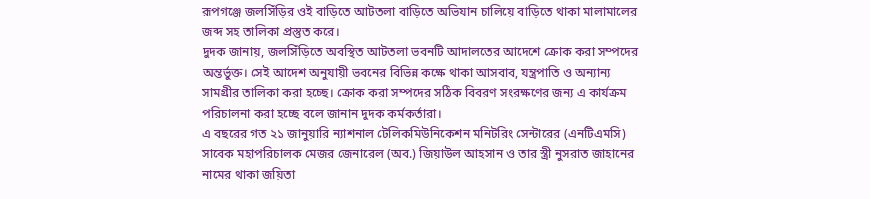রূপগঞ্জে জলসিঁড়ির ওই বাড়িতে আটতলা বাড়িতে অভিযান চালিয়ে বাড়িতে থাকা মালামালের জব্দ সহ তালিকা প্রস্তুত করে।
দুদক জানায়, জলসিঁড়িতে অবস্থিত আটতলা ভবনটি আদালতের আদেশে ক্রোক করা সম্পদের অন্তর্ভুক্ত। সেই আদেশ অনুযায়ী ভবনের বিভিন্ন কক্ষে থাকা আসবাব, যন্ত্রপাতি ও অন্যান্য সামগ্রীর তালিকা করা হচ্ছে। ক্রোক করা সম্পদের সঠিক বিবরণ সংরক্ষণের জন্য এ কার্যক্রম পরিচালনা করা হচ্ছে বলে জানান দুদক কর্মকর্তারা।
এ বছরের গত ২১ জানুয়ারি ন্যাশনাল টেলিকমিউনিকেশন মনিটরিং সেন্টারের (এনটিএমসি) সাবেক মহাপরিচালক মেজর জেনারেল (অব.) জিয়াউল আহসান ও তার স্ত্রী নুসরাত জাহানের নামের থাকা জয়িতা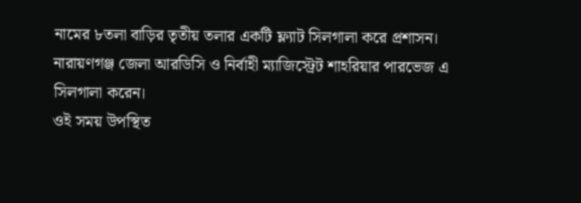নামের ৮তলা বাড়ির তৃতীয় তলার একটি ফ্ল্যাট সিলগালা করে প্রশাসন। নারায়ণগঞ্জ জেলা আরডিসি ও নির্বাহী ম্যাজিস্ট্রেট শাহরিয়ার পারভেজ এ সিলগালা করেন।
ওই সময় উপস্থিত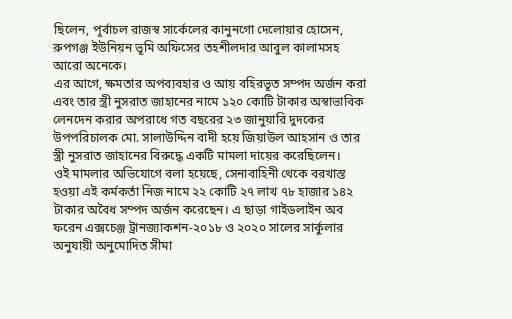ছিলেন, পূর্বাচল রাজস্ব সার্কেলের কানুনগো দেলোয়ার হোসেন, রুপগঞ্জ ইউনিয়ন ভূমি অফিসের তহশীলদার আবুল কালামসহ আরো অনেকে।
এর আগে, ক্ষমতার অপব্যবহার ও আয় বহিরভূত সম্পদ অর্জন করা এবং তার স্ত্রী নুসরাত জাহানের নামে ১২০ কোটি টাকার অস্বাভাবিক লেনদেন করার অপরাধে গত বছরের ২৩ জানুয়ারি দুদকের উপপরিচালক মো. সালাউদ্দিন বাদী হয়ে জিয়াউল আহসান ও তার স্ত্রী নুসরাত জাহানের বিরুদ্ধে একটি মামলা দায়ের করেছিলেন।
ওই মামলার অভিযোগে বলা হয়েছে, সেনাবাহিনী থেকে বরখাস্ত হওয়া এই কর্মকর্তা নিজ নামে ২২ কোটি ২৭ লাখ ৭৮ হাজার ১৪২ টাকার অবৈধ সম্পদ অর্জন করেছেন। এ ছাড়া গাইডলাইন অব ফরেন এক্সচেঞ্জ ট্রানজ্যাকশন-২০১৮ ও ২০২০ সালের সার্কুলার অনুযায়ী অনুমোদিত সীমা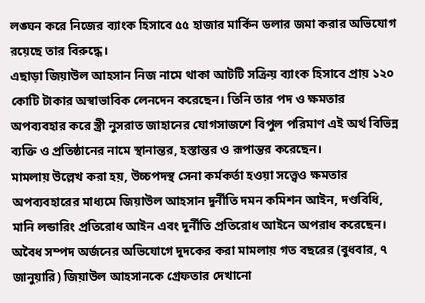লঙ্ঘন করে নিজের ব্যাংক হিসাবে ৫৫ হাজার মার্কিন ডলার জমা করার অভিযোগ রয়েছে তার বিরুদ্ধে।
এছাড়া জিয়াউল আহসান নিজ নামে থাকা আটটি সক্রিয় ব্যাংক হিসাবে প্রায় ১২০ কোটি টাকার অস্বাভাবিক লেনদেন করেছেন। তিনি তার পদ ও ক্ষমতার অপব্যবহার করে স্ত্রী নুসরাত জাহানের যোগসাজশে বিপুল পরিমাণ এই অর্থ বিভিন্ন ব্যক্তি ও প্রতিষ্ঠানের নামে স্থানান্তর, হস্তান্তর ও রূপান্তর করেছেন।
মামলায় উল্লেখ করা হয়, উচ্চপদস্থ সেনা কর্মকর্তা হওয়া সত্ত্বেও ক্ষমতার অপব্যবহারের মাধ্যমে জিয়াউল আহসান দুর্নীতি দমন কমিশন আইন, দণ্ডবিধি, মানি লন্ডারিং প্রতিরোধ আইন এবং দুর্নীতি প্রতিরোধ আইনে অপরাধ করেছেন।
অবৈধ সম্পদ অর্জনের অভিযোগে দুদকের করা মামলায় গত বছরের (বুধবার, ৭ জানুয়ারি) জিয়াউল আহসানকে গ্রেফতার দেখানো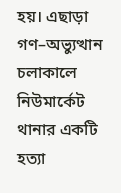হয়। এছাড়া গণ–অভ্যুত্থান চলাকালে নিউমার্কেট থানার একটি হত্যা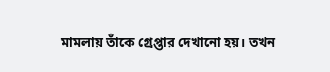মামলায় তাঁকে গ্রেপ্তার দেখানো হয়। তখন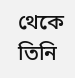থেকে তিনি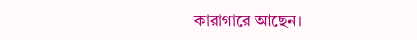কারাগারে আছেন।